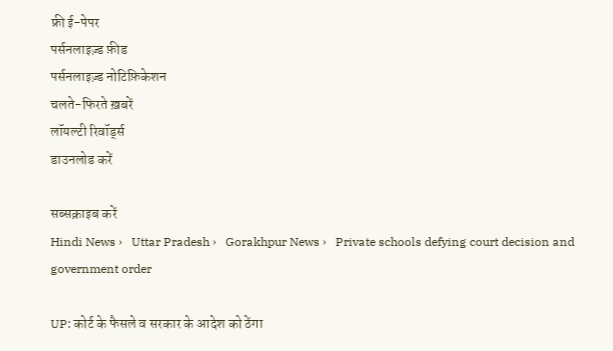फ्री ई-पेपर
पर्सनलाइज़्ड फ़ीड
पर्सनलाइज़्ड नोटिफ़िकेशन
चलते-फिरते ख़बरें
लॉयल्टी रिवॉर्ड्स
डाउनलोड करें

सब्सक्राइब करें
Hindi News ›   Uttar Pradesh ›   Gorakhpur News ›   Private schools defying court decision and government order

UP: कोर्ट के फैसले व सरकार के आदेश को ठेंगा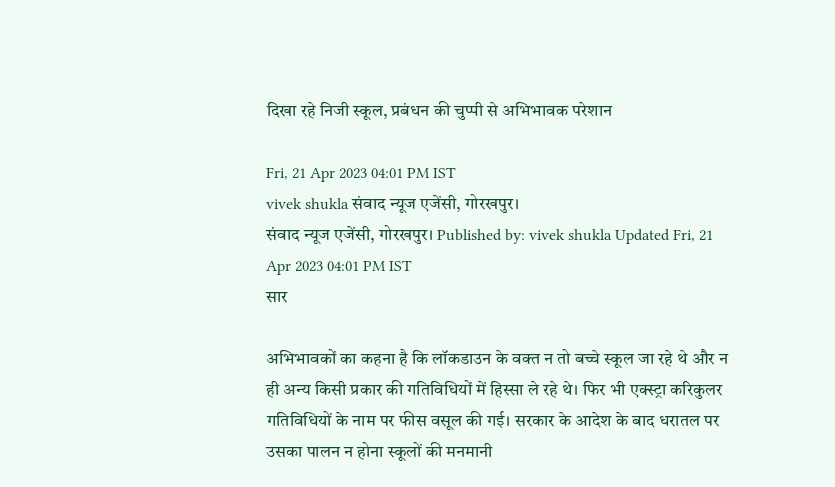दिखा रहे निजी स्कूल, प्रबंधन की चुप्पी से अभिभावक परेशान

Fri, 21 Apr 2023 04:01 PM IST
vivek shukla संवाद न्यूज एजेंसी, गोरखपुर।
संवाद न्यूज एजेंसी, गोरखपुर। Published by: vivek shukla Updated Fri, 21 Apr 2023 04:01 PM IST
सार

अभिभावकों का कहना है कि लॉकडाउन के वक्त न तो बच्चे स्कूल जा रहे थे और न ही अन्य किसी प्रकार की गतिविधियों में हिस्सा ले रहे थे। फिर भी एक्स्ट्रा करिकुलर गतिविधियों के नाम पर फीस वसूल की गई। सरकार के आदेश के बाद धरातल पर उसका पालन न होना स्कूलों की मनमानी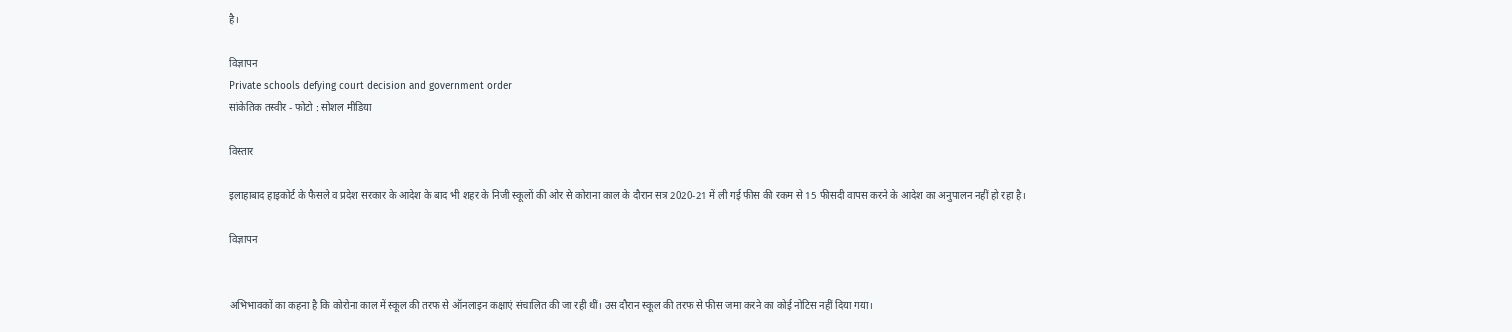है।

विज्ञापन
Private schools defying court decision and government order
सांकेतिक तस्वीर - फोटो : सोशल मीडिया

विस्तार

इलाहाबाद हाइकोर्ट के फैसले व प्रदेश सरकार के आदेश के बाद भी शहर के निजी स्कूलों की ओर से कोराना काल के दौरान सत्र 2020-21 में ली गई फीस की रकम से 15 फीसदी वापस करने के आदेश का अनुपालन नहीं हो रहा है।

विज्ञापन


अभिभावकों का कहना है कि कोरोना काल में स्कूल की तरफ से ऑनलाइन कक्षाएं संचालित की जा रही थीं। उस दौरान स्कूल की तरफ से फीस जमा करने का कोई नोटिस नहीं दिया गया।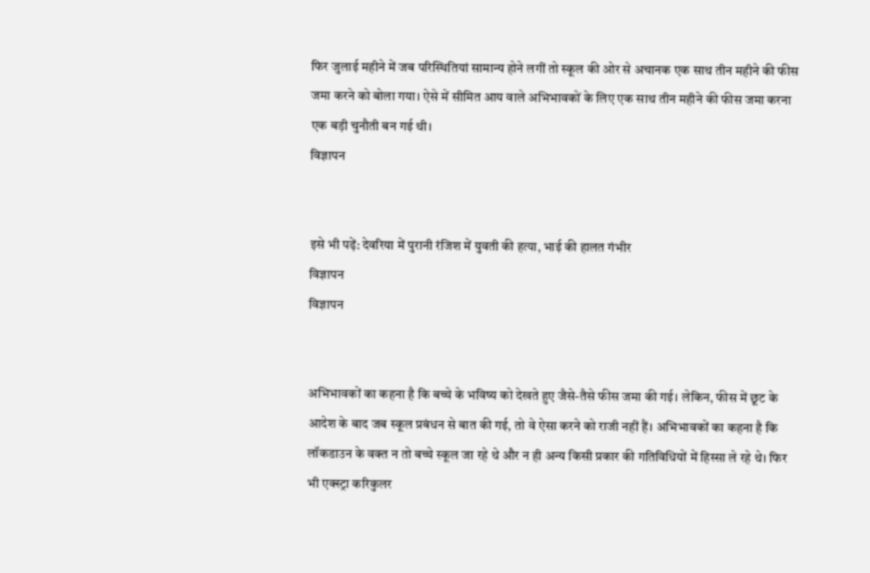फिर जुलाई महीने में जब परिस्थितियां सामान्य होने लगीं तो स्कूल की ओर से अचानक एक साथ तीन महीने की फीस जमा करने को बोला गया। ऐसे में सीमित आय वाले अभिभावकों के लिए एक साथ तीन महीने की फीस जमा करना एक बड़ी चुनौती बन गई थी।
विज्ञापन


इसे भी पढ़ें: देवरिया में पुरानी रंजिश में युवती की हत्या, भाई की हालत गंभीर
विज्ञापन
विज्ञापन


अभिभावकों का कहना है कि बच्चे के भविष्य को देखते हुए जैसे-तैसे फीस जमा की गई। लेकिन, फीस में छूट के आदेश के बाद जब स्कूल प्रबंधन से बात की गई, तो वे ऐसा करने को राजी नहीं हैं। अभिभावकों का कहना है कि लॉकडाउन के वक्त न तो बच्चे स्कूल जा रहे थे और न ही अन्य किसी प्रकार की गतिविधियों में हिस्सा ले रहे थे। फिर भी एक्स्ट्रा करिकुलर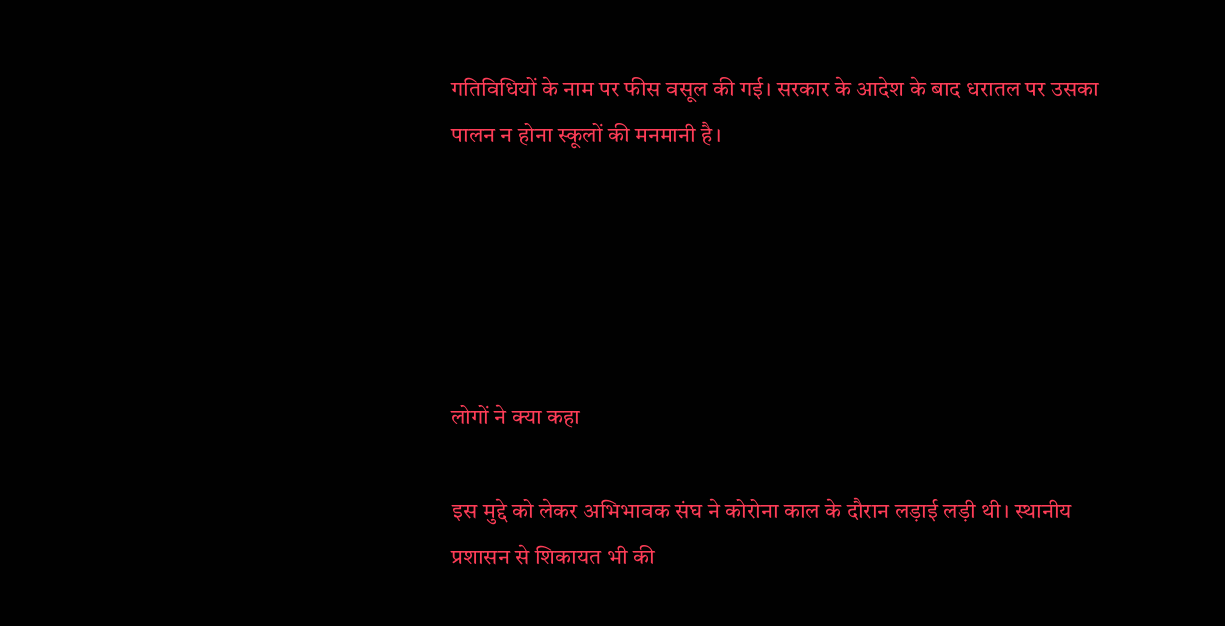गतिविधियों के नाम पर फीस वसूल की गई। सरकार के आदेश के बाद धरातल पर उसका पालन न होना स्कूलों की मनमानी है।





लोगों ने क्या कहा

इस मुद्दे को लेकर अभिभावक संघ ने कोरोना काल के दौरान लड़ाई लड़ी थी। स्थानीय प्रशासन से शिकायत भी की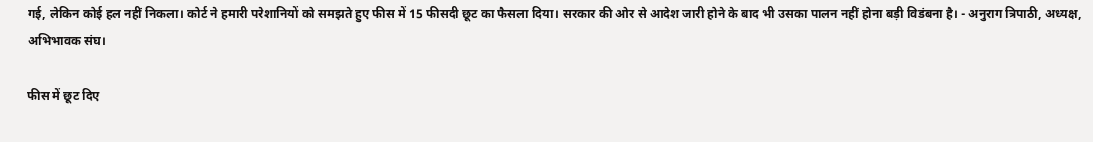गई, लेकिन कोई हल नहीं निकला। कोर्ट ने हमारी परेशानियों को समझते हुए फीस में 15 फीसदी छूट का फैसला दिया। सरकार की ओर से आदेश जारी होने के बाद भी उसका पालन नहीं होना बड़ी विडंबना है। - अनुराग त्रिपाठी, अध्यक्ष, अभिभावक संघ।

फीस में छूट दिए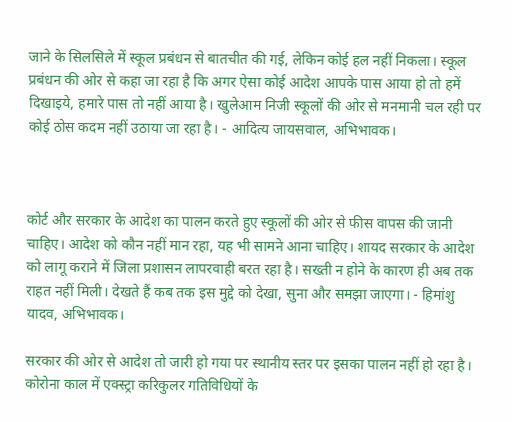जाने के सिलसिले में स्कूल प्रबंधन से बातचीत की गई, लेकिन कोई हल नहीं निकला। स्कूल प्रबंधन की ओर से कहा जा रहा है कि अगर ऐसा कोई आदेश आपके पास आया हो तो हमें दिखाइये, हमारे पास तो नहीं आया है। खुलेआम निजी स्कूलों की ओर से मनमानी चल रही पर कोई ठोस कदम नहीं उठाया जा रहा है। - आदित्य जायसवाल, अभिभावक।



कोर्ट और सरकार के आदेश का पालन करते हुए स्कूलों की ओर से फीस वापस की जानी चाहिए। आदेश को कौन नहीं मान रहा, यह भी सामने आना चाहिए। शायद सरकार के आदेश को लागू कराने में जिला प्रशासन लापरवाही बरत रहा है। सख्ती न होने के कारण ही अब तक राहत नहीं मिली। देखते हैं कब तक इस मुद्दे को देखा, सुना और समझा जाएगा। - हिमांशु यादव, अभिभावक।

सरकार की ओर से आदेश तो जारी हो गया पर स्थानीय स्तर पर इसका पालन नहीं हो रहा है। कोरोना काल में एक्स्ट्रा करिकुलर गतिविधियों के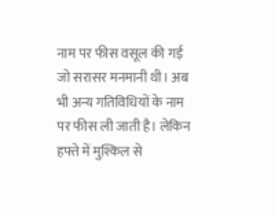नाम पर फीस वसूल की गई जो सरासर मनमानी थी। अब भी अन्य गतिविधियों के नाम पर फीस ली जाती है। लेकिन हफ्ते में मुश्किल से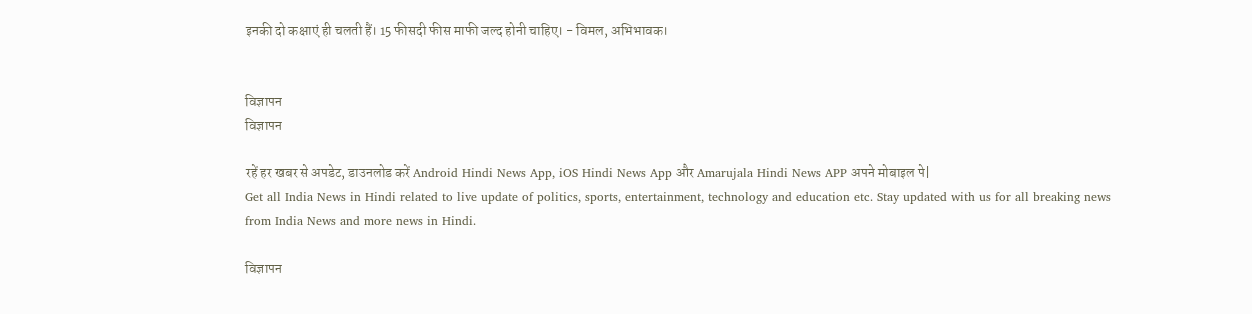इनकी दो कक्षाएं ही चलती हैं। 15 फीसदी फीस माफी जल्द होनी चाहिए। - विमल, अभिभावक।


विज्ञापन
विज्ञापन

रहें हर खबर से अपडेट, डाउनलोड करें Android Hindi News App, iOS Hindi News App और Amarujala Hindi News APP अपने मोबाइल पे|
Get all India News in Hindi related to live update of politics, sports, entertainment, technology and education etc. Stay updated with us for all breaking news from India News and more news in Hindi.

विज्ञापन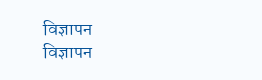विज्ञापन
विज्ञापन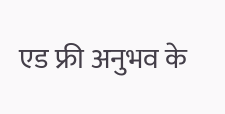एड फ्री अनुभव के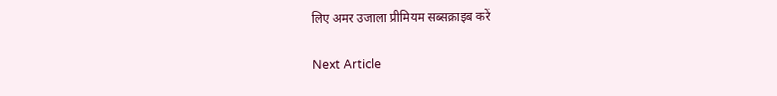लिए अमर उजाला प्रीमियम सब्सक्राइब करें

Next Article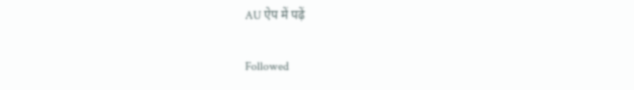AU ऐप में पढ़ें

Followed